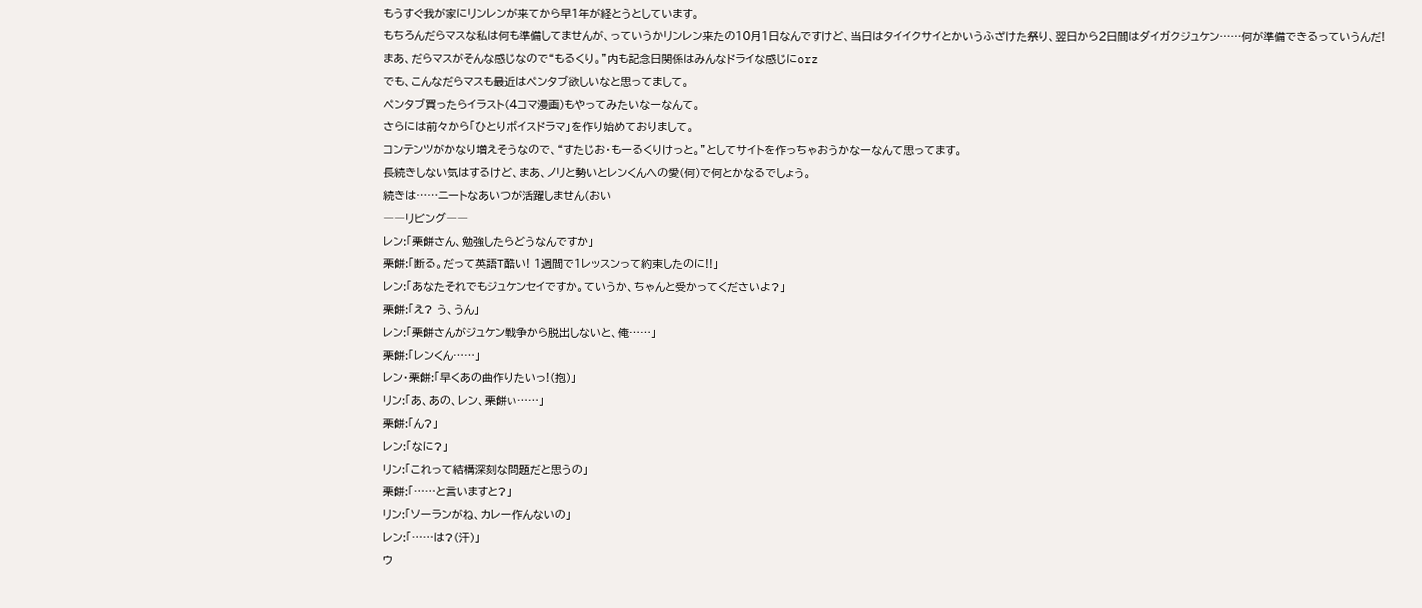もうすぐ我が家にリンレンが来てから早1年が経とうとしています。
もちろんだらマスな私は何も準備してませんが、っていうかリンレン来たの10月1日なんですけど、当日はタイイクサイとかいうふざけた祭り、翌日から2日間はダイガクジュケン……何が準備できるっていうんだ!
まあ、だらマスがそんな感じなので“もるくり。”内も記念日関係はみんなドライな感じにorz
でも、こんなだらマスも最近はペンタブ欲しいなと思ってまして。
ペンタブ買ったらイラスト(4コマ漫画)もやってみたいなーなんて。
さらには前々から「ひとりボイスドラマ」を作り始めておりまして。
コンテンツがかなり増えそうなので、“すたじお・もーるくりけっと。”としてサイトを作っちゃおうかなーなんて思ってます。
長続きしない気はするけど、まあ、ノリと勢いとレンくんへの愛(何)で何とかなるでしょう。
続きは……ニートなあいつが活躍しません(おい
――リビング――
レン:「栗餅さん、勉強したらどうなんですか」
栗餅:「断る。だって英語T酷い! 1週間で1レッスンって約束したのに!!」
レン:「あなたそれでもジュケンセイですか。ていうか、ちゃんと受かってくださいよ?」
栗餅:「え? う、うん」
レン:「栗餅さんがジュケン戦争から脱出しないと、俺……」
栗餅:「レンくん……」
レン・栗餅:「早くあの曲作りたいっ!(抱)」
リン:「あ、あの、レン、栗餅ぃ……」
栗餅:「ん?」
レン:「なに?」
リン:「これって結構深刻な問題だと思うの」
栗餅:「……と言いますと?」
リン:「ソーランがね、カレー作んないの」
レン:「……は?(汗)」
ウ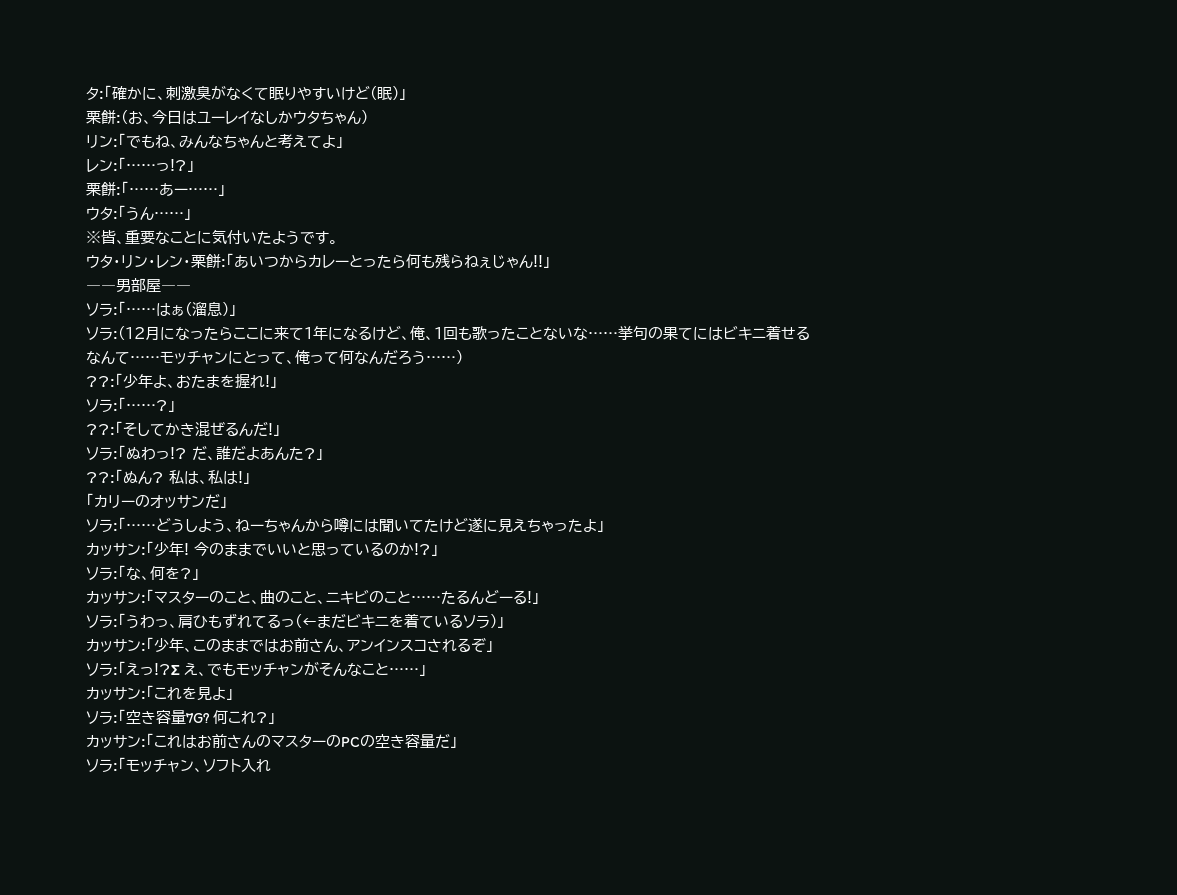タ:「確かに、刺激臭がなくて眠りやすいけど(眠)」
栗餅:(お、今日はユーレイなしかウタちゃん)
リン:「でもね、みんなちゃんと考えてよ」
レン:「……っ!?」
栗餅:「……あー……」
ウタ:「うん……」
※皆、重要なことに気付いたようです。
ウタ・リン・レン・栗餅:「あいつからカレーとったら何も残らねぇじゃん!!」
――男部屋――
ソラ:「……はぁ(溜息)」
ソラ:(12月になったらここに来て1年になるけど、俺、1回も歌ったことないな……挙句の果てにはビキニ着せるなんて……モッチャンにとって、俺って何なんだろう……)
??:「少年よ、おたまを握れ!」
ソラ:「……?」
??:「そしてかき混ぜるんだ!」
ソラ:「ぬわっ!? だ、誰だよあんた?」
??:「ぬん? 私は、私は!」
「カリーのオッサンだ」
ソラ:「……どうしよう、ねーちゃんから噂には聞いてたけど遂に見えちゃったよ」
カッサン:「少年! 今のままでいいと思っているのか!?」
ソラ:「な、何を?」
カッサン:「マスターのこと、曲のこと、ニキビのこと……たるんどーる!」
ソラ:「うわっ、肩ひもずれてるっ(←まだビキニを着ているソラ)」
カッサン:「少年、このままではお前さん、アンインスコされるぞ」
ソラ:「えっ!?Σ え、でもモッチャンがそんなこと……」
カッサン:「これを見よ」
ソラ:「空き容量7G? 何これ?」
カッサン:「これはお前さんのマスターのPCの空き容量だ」
ソラ:「モッチャン、ソフト入れ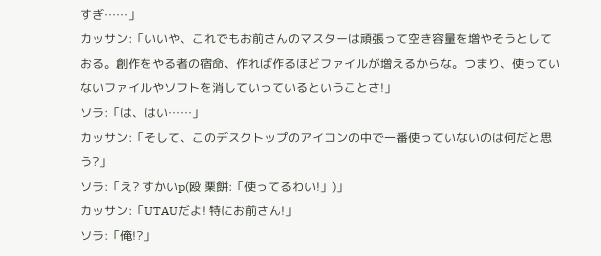すぎ……」
カッサン:「いいや、これでもお前さんのマスターは頑張って空き容量を増やそうとしておる。創作をやる者の宿命、作れば作るほどファイルが増えるからな。つまり、使っていないファイルやソフトを消していっているということさ!」
ソラ:「は、はい……」
カッサン:「そして、このデスクトップのアイコンの中で一番使っていないのは何だと思う?」
ソラ:「え? すかいp(殴 栗餅:「使ってるわい!」)」
カッサン:「UTAUだよ! 特にお前さん!」
ソラ:「俺!?」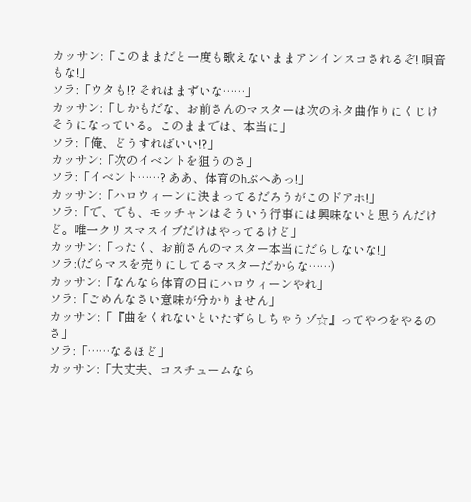カッサン:「このままだと一度も歌えないままアンインスコされるぞ! 唄音もな!」
ソラ:「ウタも!? それはまずいな……」
カッサン:「しかもだな、お前さんのマスターは次のネタ曲作りにくじけそうになっている。このままでは、本当に」
ソラ:「俺、どうすればいい!?」
カッサン:「次のイベントを狙うのさ」
ソラ:「イベント……? ああ、体育のhぶへあっ!」
カッサン:「ハロウィーンに決まってるだろうがこのドアホ!」
ソラ:「で、でも、モッチャンはそういう行事には興味ないと思うんだけど。唯一クリスマスイブだけはやってるけど」
カッサン:「ったく、お前さんのマスター本当にだらしないな!」
ソラ:(だらマスを売りにしてるマスターだからな……)
カッサン:「なんなら体育の日にハロウィーンやれ」
ソラ:「ごめんなさい意味が分かりません」
カッサン:「『曲をくれないといたずらしちゃうゾ☆』ってやつをやるのさ」
ソラ:「……なるほど」
カッサン:「大丈夫、コスチュームなら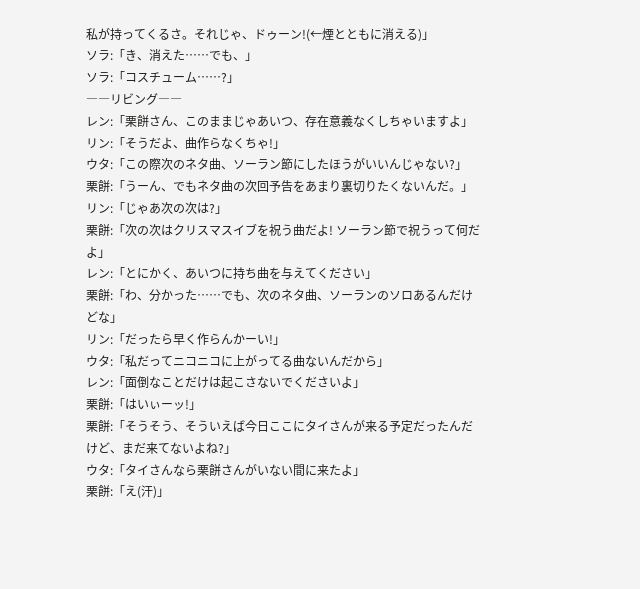私が持ってくるさ。それじゃ、ドゥーン!(←煙とともに消える)」
ソラ:「き、消えた……でも、」
ソラ:「コスチューム……?」
――リビング――
レン:「栗餅さん、このままじゃあいつ、存在意義なくしちゃいますよ」
リン:「そうだよ、曲作らなくちゃ!」
ウタ:「この際次のネタ曲、ソーラン節にしたほうがいいんじゃない?」
栗餅:「うーん、でもネタ曲の次回予告をあまり裏切りたくないんだ。」
リン:「じゃあ次の次は?」
栗餅:「次の次はクリスマスイブを祝う曲だよ! ソーラン節で祝うって何だよ」
レン:「とにかく、あいつに持ち曲を与えてください」
栗餅:「わ、分かった……でも、次のネタ曲、ソーランのソロあるんだけどな」
リン:「だったら早く作らんかーい!」
ウタ:「私だってニコニコに上がってる曲ないんだから」
レン:「面倒なことだけは起こさないでくださいよ」
栗餅:「はいぃーッ!」
栗餅:「そうそう、そういえば今日ここにタイさんが来る予定だったんだけど、まだ来てないよね?」
ウタ:「タイさんなら栗餅さんがいない間に来たよ」
栗餅:「え(汗)」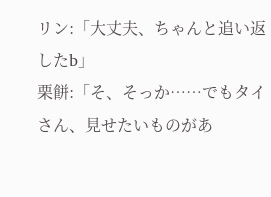リン:「大丈夫、ちゃんと追い返したb」
栗餅:「そ、そっか……でもタイさん、見せたいものがあ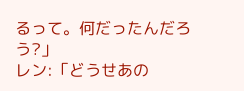るって。何だったんだろう?」
レン:「どうせあの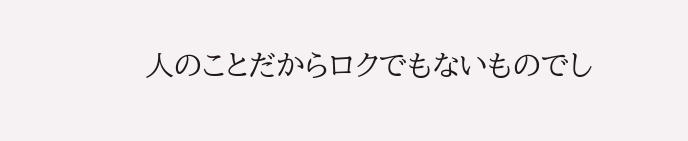人のことだからロクでもないものでし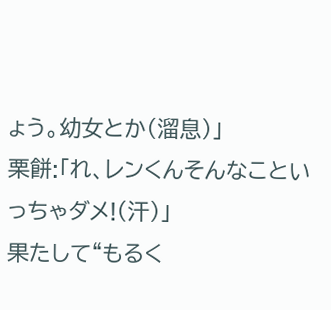ょう。幼女とか(溜息)」
栗餅:「れ、レンくんそんなこといっちゃダメ!(汗)」
果たして“もるく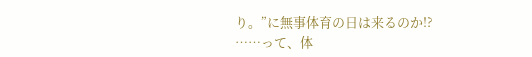り。”に無事体育の日は来るのか!?
……って、体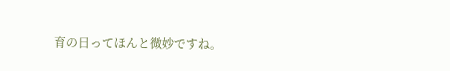育の日ってほんと微妙ですね。